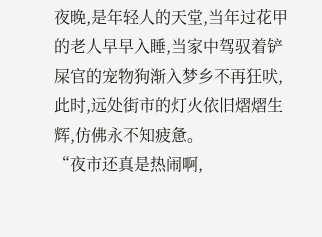夜晚,是年轻人的天堂,当年过花甲的老人早早入睡,当家中驾驭着铲屎官的宠物狗渐入梦乡不再狂吠,此时,远处街市的灯火依旧熠熠生辉,仿佛永不知疲惫。
“夜市还真是热闹啊,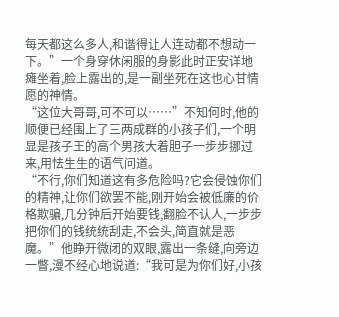每天都这么多人,和谐得让人连动都不想动一下。”一个身穿休闲服的身影此时正安详地瘫坐着,脸上露出的,是一副坐死在这也心甘情愿的神情。
“这位大哥哥,可不可以……”不知何时,他的顺便已经围上了三两成群的小孩子们,一个明显是孩子王的高个男孩大着胆子一步步挪过来,用怯生生的语气问道。
“不行,你们知道这有多危险吗?它会侵蚀你们的精神,让你们欲罢不能,刚开始会被低廉的价格欺骗,几分钟后开始要钱,翻脸不认人,一步步把你们的钱统统刮走,不会头,简直就是恶魔。”他睁开微闭的双眼,露出一条缝,向旁边一瞥,漫不经心地说道:“我可是为你们好,小孩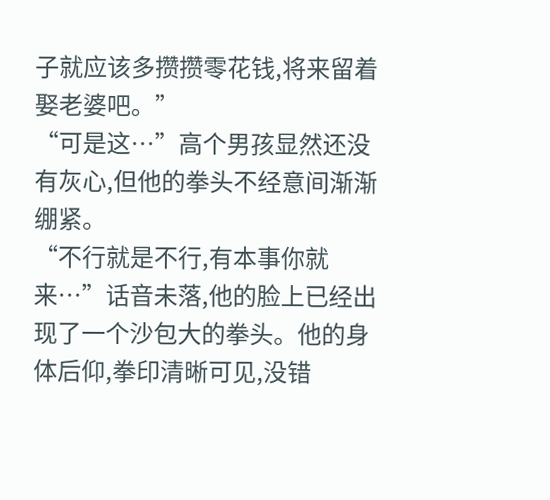子就应该多攒攒零花钱,将来留着娶老婆吧。”
“可是这…”高个男孩显然还没有灰心,但他的拳头不经意间渐渐绷紧。
“不行就是不行,有本事你就来…”话音未落,他的脸上已经出现了一个沙包大的拳头。他的身体后仰,拳印清晰可见,没错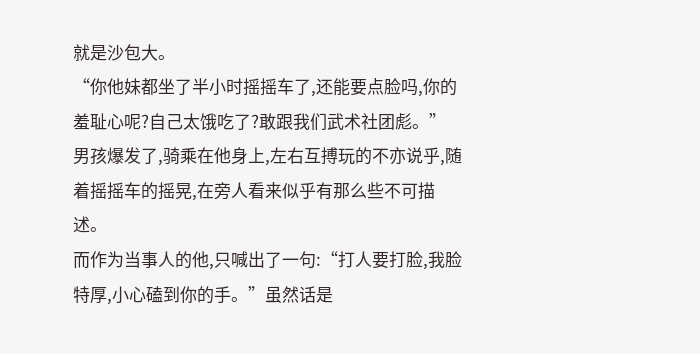就是沙包大。
“你他妹都坐了半小时摇摇车了,还能要点脸吗,你的羞耻心呢?自己太饿吃了?敢跟我们武术社团彪。”男孩爆发了,骑乘在他身上,左右互搏玩的不亦说乎,随着摇摇车的摇晃,在旁人看来似乎有那么些不可描述。
而作为当事人的他,只喊出了一句:“打人要打脸,我脸特厚,小心磕到你的手。”虽然话是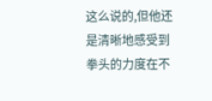这么说的,但他还是清晰地感受到拳头的力度在不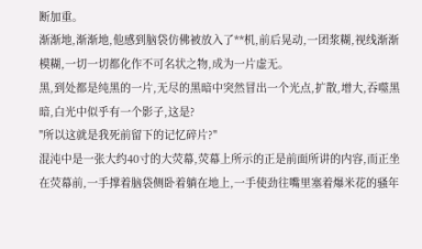断加重。
渐渐地,渐渐地,他感到脑袋仿佛被放入了**机,前后晃动,一团浆糊,视线渐渐模糊,一切一切都化作不可名状之物,成为一片虚无。
黑,到处都是纯黑的一片,无尽的黑暗中突然冒出一个光点,扩散,增大,吞噬黑暗,白光中似乎有一个影子,这是?
"所以这就是我死前留下的记忆碎片?"
混沌中是一张大约40寸的大荧幕,荧幕上所示的正是前面所讲的内容,而正坐在荧幕前,一手撑着脑袋侧卧着躺在地上,一手使劲往嘴里塞着爆米花的骚年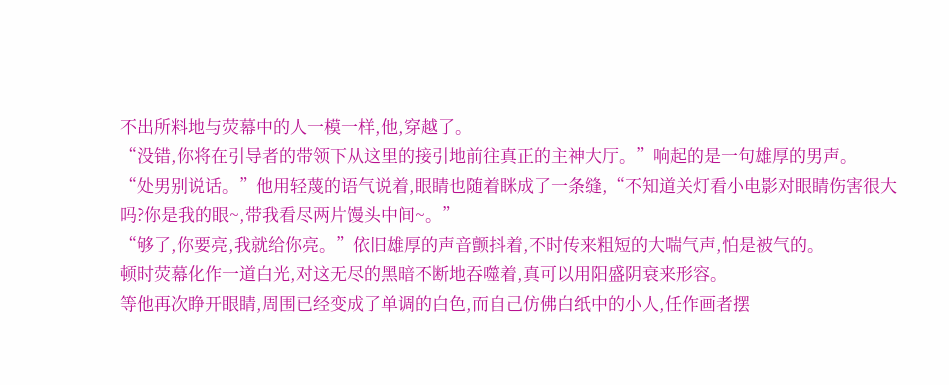不出所料地与荧幕中的人一模一样,他,穿越了。
“没错,你将在引导者的带领下从这里的接引地前往真正的主神大厅。”响起的是一句雄厚的男声。
“处男别说话。”他用轻蔑的语气说着,眼睛也随着眯成了一条缝,“不知道关灯看小电影对眼睛伤害很大吗?你是我的眼~,带我看尽两片馒头中间~。”
“够了,你要亮,我就给你亮。”依旧雄厚的声音颤抖着,不时传来粗短的大喘气声,怕是被气的。
顿时荧幕化作一道白光,对这无尽的黑暗不断地吞噬着,真可以用阳盛阴衰来形容。
等他再次睁开眼睛,周围已经变成了单调的白色,而自己仿佛白纸中的小人,任作画者摆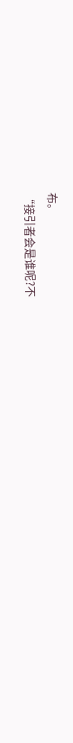布。
“接引者会是谁呢?不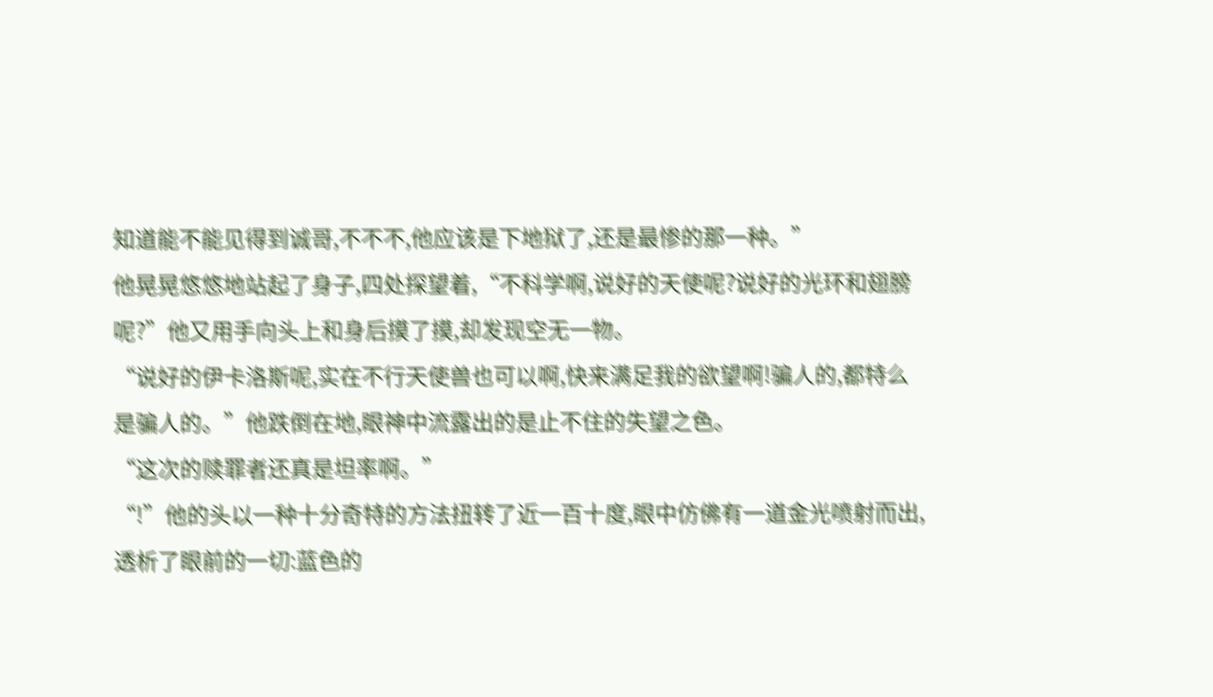知道能不能见得到诚哥,不不不,他应该是下地狱了,还是最惨的那一种。”
他晃晃悠悠地站起了身子,四处探望着,“不科学啊,说好的天使呢?说好的光环和翅膀呢?”他又用手向头上和身后摸了摸,却发现空无一物。
“说好的伊卡洛斯呢,实在不行天使兽也可以啊,快来满足我的欲望啊!骗人的,都特么是骗人的。”他跌倒在地,眼神中流露出的是止不住的失望之色。
“这次的赎罪者还真是坦率啊。”
“!”他的头以一种十分奇特的方法扭转了近一百十度,眼中仿佛有一道金光喷射而出,透析了眼前的一切:蓝色的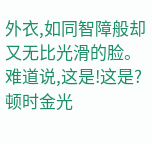外衣,如同智障般却又无比光滑的脸。
难道说,这是!这是?
顿时金光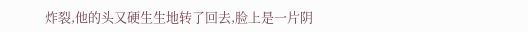炸裂,他的头又硬生生地转了回去,脸上是一片阴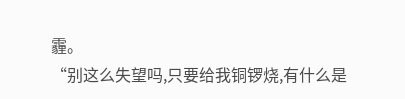霾。
“别这么失望吗,只要给我铜锣烧,有什么是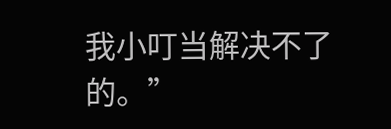我小叮当解决不了的。”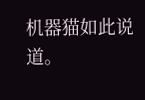机器猫如此说道。